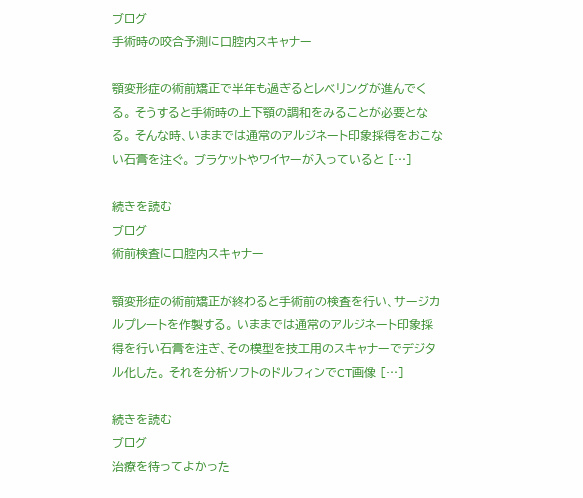ブログ
手術時の咬合予測に口腔内スキャナー

顎変形症の術前矯正で半年も過ぎるとレベリングが進んでくる。 そうすると手術時の上下顎の調和をみることが必要となる。 そんな時、いままでは通常のアルジネート印象採得をおこない石膏を注ぐ。 ブラケットやワイヤーが入っていると […]

続きを読む
ブログ
術前検査に口腔内スキャナー

顎変形症の術前矯正が終わると手術前の検査を行い、サージカルプレートを作製する。 いままでは通常のアルジネート印象採得を行い石膏を注ぎ、その模型を技工用のスキャナーでデジタル化した。 それを分析ソフトのドルフィンでCT画像 […]

続きを読む
ブログ
治療を待ってよかった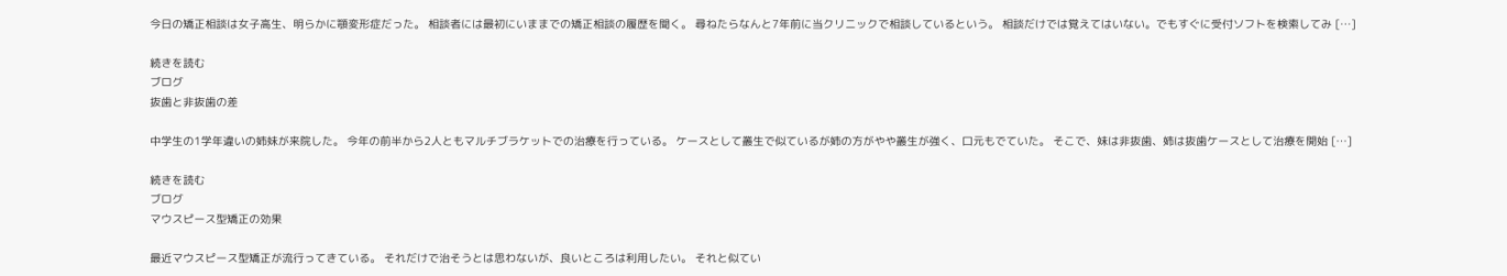今日の矯正相談は女子高生、明らかに顎変形症だった。 相談者には最初にいままでの矯正相談の履歴を聞く。 尋ねたらなんと7年前に当クリニックで相談しているという。 相談だけでは覚えてはいない。でもすぐに受付ソフトを検索してみ […]

続きを読む
ブログ
抜歯と非抜歯の差

中学生の1学年違いの姉妹が来院した。 今年の前半から2人ともマルチブラケットでの治療を行っている。 ケースとして叢生で似ているが姉の方がやや叢生が強く、口元もでていた。 そこで、妹は非抜歯、姉は抜歯ケースとして治療を開始 […]

続きを読む
ブログ
マウスピース型矯正の効果

最近マウスピース型矯正が流行ってきている。 それだけで治そうとは思わないが、良いところは利用したい。 それと似てい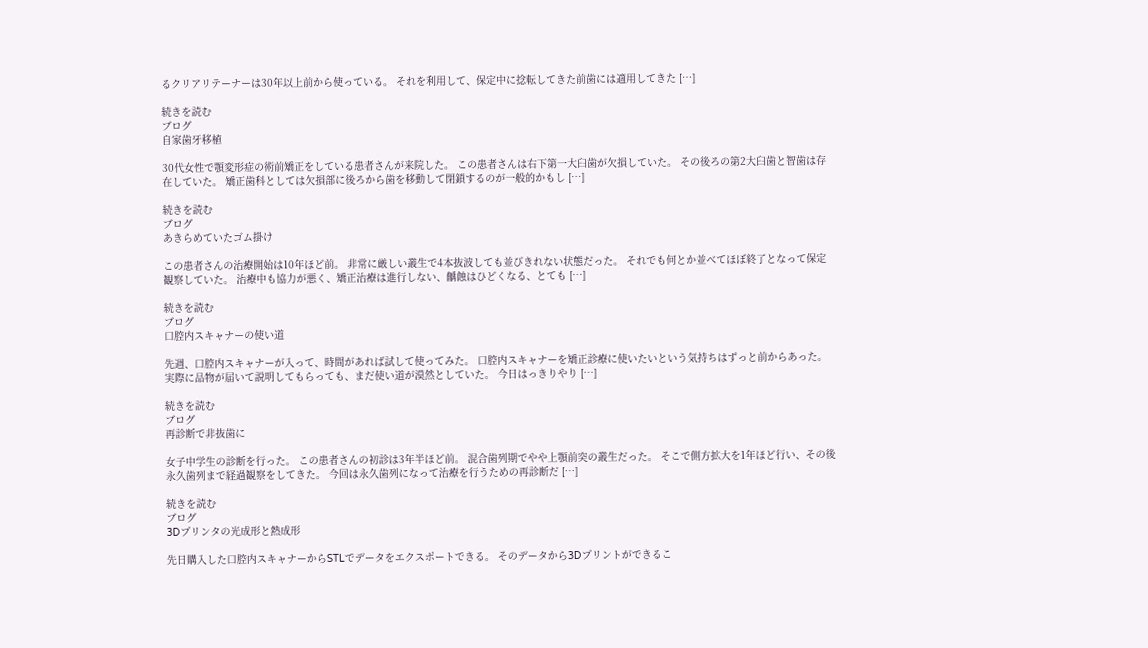るクリアリテーナーは30年以上前から使っている。 それを利用して、保定中に捻転してきた前歯には適用してきた […]

続きを読む
ブログ
自家歯牙移植

30代女性で顎変形症の術前矯正をしている患者さんが来院した。 この患者さんは右下第一大臼歯が欠損していた。 その後ろの第2大臼歯と智歯は存在していた。 矯正歯科としては欠損部に後ろから歯を移動して閉鎖するのが一般的かもし […]

続きを読む
ブログ
あきらめていたゴム掛け

この患者さんの治療開始は10年ほど前。 非常に厳しい叢生で4本抜波しても並びきれない状態だった。 それでも何とか並べてほぼ終了となって保定観察していた。 治療中も協力が悪く、矯正治療は進行しない、齲蝕はひどくなる、とても […]

続きを読む
ブログ
口腔内スキャナーの使い道

先週、口腔内スキャナーが入って、時間があれば試して使ってみた。 口腔内スキャナーを矯正診療に使いたいという気持ちはずっと前からあった。 実際に品物が届いて説明してもらっても、まだ使い道が漠然としていた。 今日はっきりやり […]

続きを読む
ブログ
再診断で非抜歯に

女子中学生の診断を行った。 この患者さんの初診は3年半ほど前。 混合歯列期でやや上顎前突の叢生だった。 そこで側方拡大を1年ほど行い、その後永久歯列まで経過観察をしてきた。 今回は永久歯列になって治療を行うための再診断だ […]

続きを読む
ブログ
3Dプリンタの光成形と熱成形

先日購入した口腔内スキャナーからSTLでデータをエクスポートできる。 そのデータから3Dプリントができるこ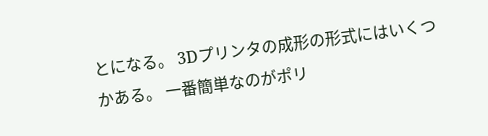とになる。 3Dプリンタの成形の形式にはいくつかある。 一番簡単なのがポリ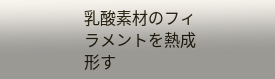乳酸素材のフィラメントを熱成形す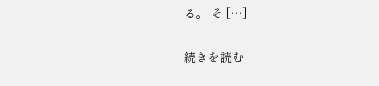る。 そ […]

続きを読む